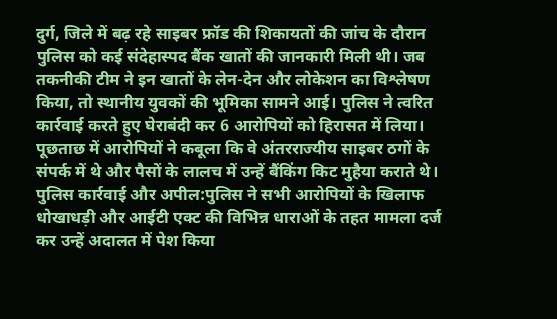दुर्ग, जिले में बढ़ रहे साइबर फ्रॉड की शिकायतों की जांच के दौरान पुलिस को कई संदेहास्पद बैंक खातों की जानकारी मिली थी। जब तकनीकी टीम ने इन खातों के लेन-देन और लोकेशन का विश्लेषण किया, तो स्थानीय युवकों की भूमिका सामने आई। पुलिस ने त्वरित कार्रवाई करते हुए घेराबंदी कर 6 आरोपियों को हिरासत में लिया। पूछताछ में आरोपियों ने कबूला कि वे अंतरराज्यीय साइबर ठगों के संपर्क में थे और पैसों के लालच में उन्हें बैंकिंग किट मुहैया कराते थे।
पुलिस कार्रवाई और अपील:पुलिस ने सभी आरोपियों के खिलाफ धोखाधड़ी और आईटी एक्ट की विभिन्न धाराओं के तहत मामला दर्ज कर उन्हें अदालत में पेश किया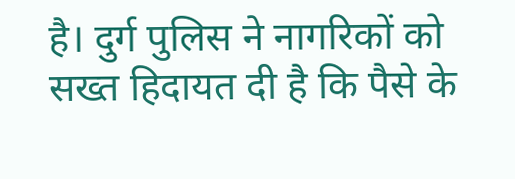है। दुर्ग पुलिस ने नागरिकों को सख्त हिदायत दी है कि पैसे के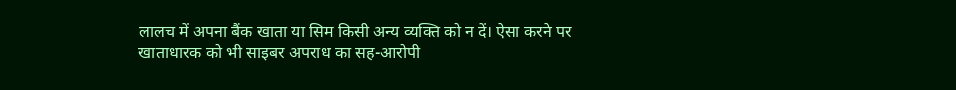लालच में अपना बैंक खाता या सिम किसी अन्य व्यक्ति को न दें। ऐसा करने पर खाताधारक को भी साइबर अपराध का सह-आरोपी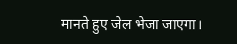मानते हुए जेल भेजा जाएगा।